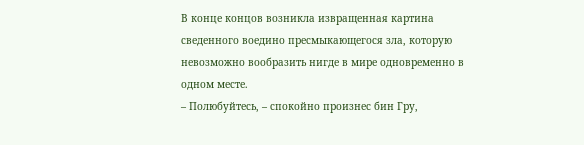В конце концов возникла извращенная картина сведенного воедино пресмыкающегося зла, которую невозможно вообразить нигде в мире одновременно в одном месте.
– Полюбуйтесь, – спокойно произнес бин Гру,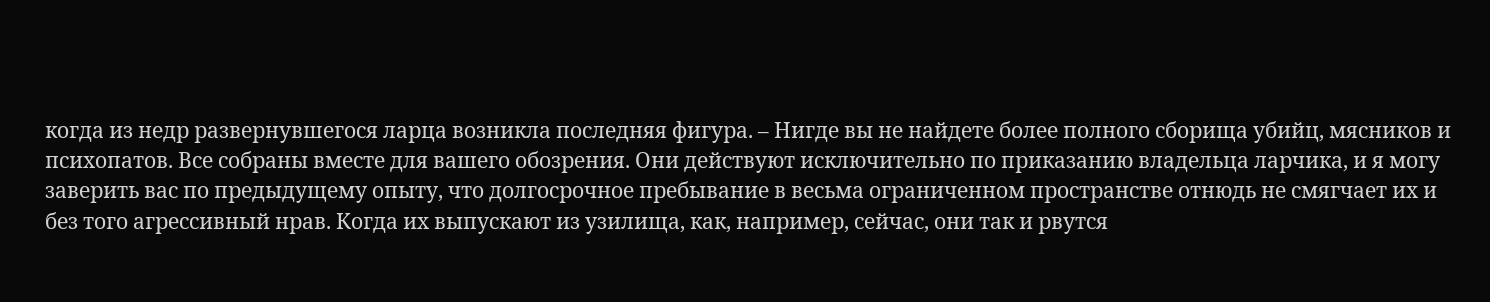когда из недр развернувшегося ларца возникла последняя фигура. – Нигде вы не найдете более полного сборища убийц, мясников и психопатов. Все собраны вместе для вашего обозрения. Они действуют исключительно по приказанию владельца ларчика, и я могу заверить вас по предыдущему опыту, что долгосрочное пребывание в весьма ограниченном пространстве отнюдь не смягчает их и без того агрессивный нрав. Когда их выпускают из узилища, как, например, сейчас, они так и рвутся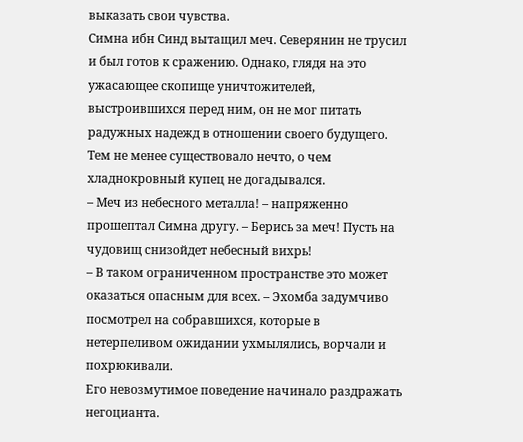выказать свои чувства.
Симна ибн Синд вытащил меч. Северянин не трусил и был готов к сражению. Однако, глядя на это ужасающее скопище уничтожителей, выстроившихся перед ним, он не мог питать радужных надежд в отношении своего будущего.
Тем не менее существовало нечто, о чем хладнокровный купец не догадывался.
– Меч из небесного металла! – напряженно прошептал Симна другу. – Берись за меч! Пусть на чудовищ снизойдет небесный вихрь!
– В таком ограниченном пространстве это может оказаться опасным для всех. – Эхомба задумчиво посмотрел на собравшихся, которые в нетерпеливом ожидании ухмылялись, ворчали и похрюкивали.
Его невозмутимое поведение начинало раздражать негоцианта.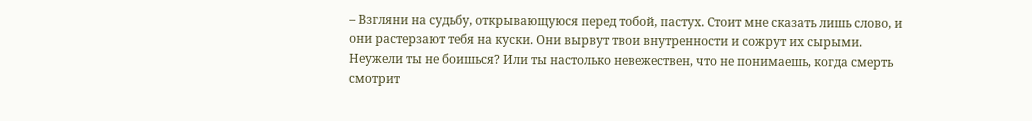– Взгляни на судьбу, открывающуюся перед тобой, пастух. Стоит мне сказать лишь слово, и они растерзают тебя на куски. Они вырвут твои внутренности и сожрут их сырыми. Неужели ты не боишься? Или ты настолько невежествен, что не понимаешь, когда смерть смотрит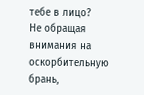тебе в лицо?
Не обращая внимания на оскорбительную брань,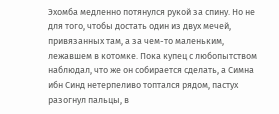Эхомба медленно потянулся рукой за спину. Но не для того, чтобы достать один из двух мечей, привязанных там, а за чем-то маленьким, лежавшем в котомке. Пока купец с любопытством наблюдал, что же он собирается сделать, а Симна ибн Синд нетерпеливо топтался рядом, пастух разогнул пальцы, в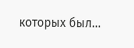которых был…